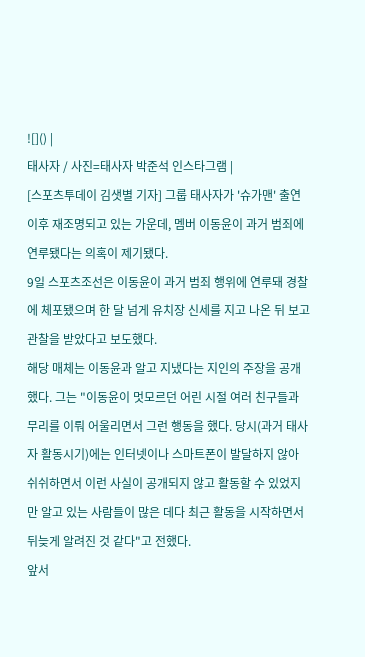![]() |
태사자 / 사진=태사자 박준석 인스타그램 |
[스포츠투데이 김샛별 기자] 그룹 태사자가 '슈가맨' 출연 이후 재조명되고 있는 가운데, 멤버 이동윤이 과거 범죄에 연루됐다는 의혹이 제기됐다.
9일 스포츠조선은 이동윤이 과거 범죄 행위에 연루돼 경찰에 체포됐으며 한 달 넘게 유치장 신세를 지고 나온 뒤 보고관찰을 받았다고 보도했다.
해당 매체는 이동윤과 알고 지냈다는 지인의 주장을 공개했다. 그는 "이동윤이 멋모르던 어린 시절 여러 친구들과 무리를 이뤄 어울리면서 그런 행동을 했다. 당시(과거 태사자 활동시기)에는 인터넷이나 스마트폰이 발달하지 않아 쉬쉬하면서 이런 사실이 공개되지 않고 활동할 수 있었지만 알고 있는 사람들이 많은 데다 최근 활동을 시작하면서 뒤늦게 알려진 것 같다"고 전했다.
앞서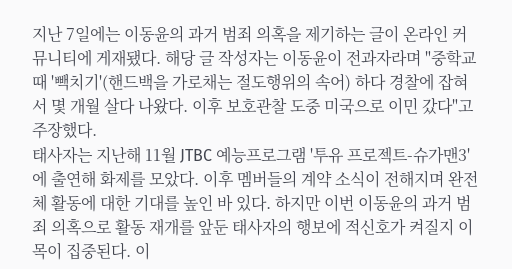지난 7일에는 이동윤의 과거 범죄 의혹을 제기하는 글이 온라인 커뮤니티에 게재됐다. 해당 글 작성자는 이동윤이 전과자라며 "중학교 때 '빽치기'(핸드백을 가로채는 절도행위의 속어) 하다 경찰에 잡혀서 몇 개월 살다 나왔다. 이후 보호관찰 도중 미국으로 이민 갔다"고 주장했다.
태사자는 지난해 11월 JTBC 예능프로그램 '투유 프로젝트-슈가맨3'에 출연해 화제를 모았다. 이후 멤버들의 계약 소식이 전해지며 완전체 활동에 대한 기대를 높인 바 있다. 하지만 이번 이동윤의 과거 범죄 의혹으로 활동 재개를 앞둔 태사자의 행보에 적신호가 켜질지 이목이 집중된다. 이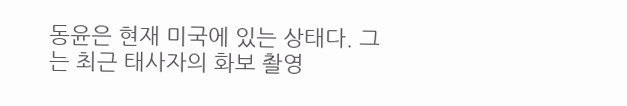동윤은 현재 미국에 있는 상태다. 그는 최근 태사자의 화보 촬영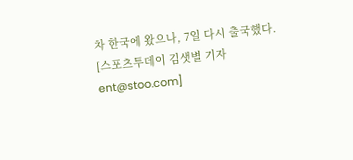차 한국에 왔으나, 7일 다시 출국했다.
[스포츠투데이 김샛별 기자 ent@stoo.com]